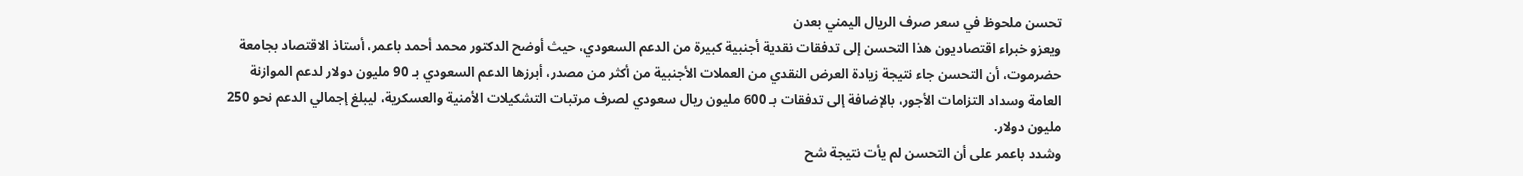تحسن ملحوظ في سعر صرف الريال اليمني بعدن
ويعزو خبراء اقتصاديون هذا التحسن إلى تدفقات نقدية أجنبية كبيرة من الدعم السعودي، حيث أوضح الدكتور محمد أحمد باعمر، أستاذ الاقتصاد بجامعة حضرموت، أن التحسن جاء نتيجة زيادة العرض النقدي من العملات الأجنبية من أكثر من مصدر، أبرزها الدعم السعودي بـ 90 مليون دولار لدعم الموازنة العامة وسداد التزامات الأجور، بالإضافة إلى تدفقات بـ 600 مليون ريال سعودي لصرف مرتبات التشكيلات الأمنية والعسكرية، ليبلغ إجمالي الدعم نحو 250 مليون دولار.
وشدد باعمر على أن التحسن لم يأت نتيجة شح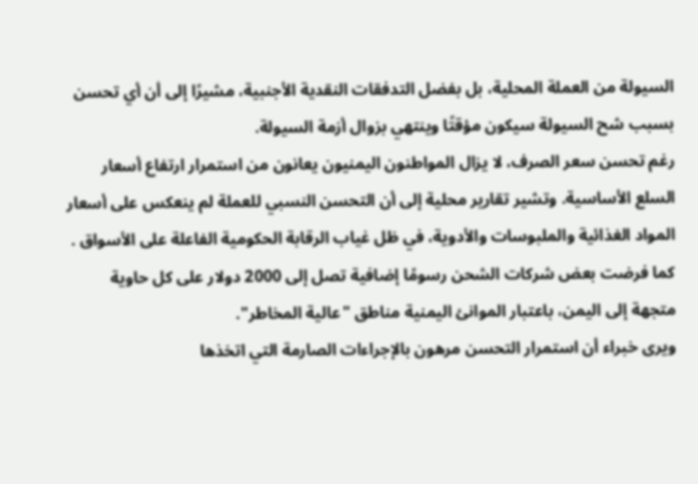السيولة من العملة المحلية، بل بفضل التدفقات النقدية الأجنبية، مشيرًا إلى أن أي تحسن بسبب شح السيولة سيكون مؤقتًا وينتهي بزوال أزمة السيولة.
رغم تحسن سعر الصرف، لا يزال المواطنون اليمنيون يعانون من استمرار ارتفاع أسعار السلع الأساسية. وتشير تقارير محلية إلى أن التحسن النسبي للعملة لم ينعكس على أسعار المواد الغذائية والملبوسات والأدوية، في ظل غياب الرقابة الحكومية الفاعلة على الأسواق . كما فرضت بعض شركات الشحن رسومًا إضافية تصل إلى 2000 دولار على كل حاوية متجهة إلى اليمن، باعتبار الموانئ اليمنية مناطق "عالية المخاطر".
ويرى خبراء أن استمرار التحسن مرهون بالإجراءات الصارمة التي اتخذها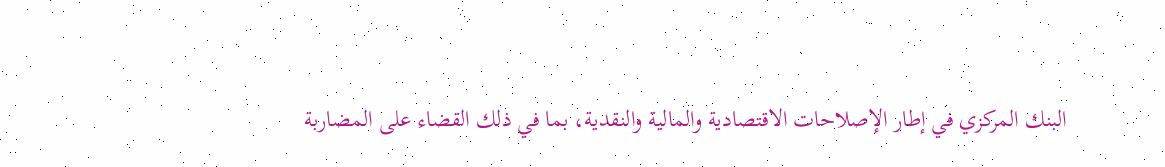البنك المركزي في إطار الإصلاحات الاقتصادية والمالية والنقدية، بما في ذلك القضاء على المضاربة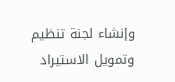وإنشاء لجنة تنظيم وتمويل الاستيراد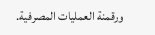ورقمنة العمليات المصرفية.